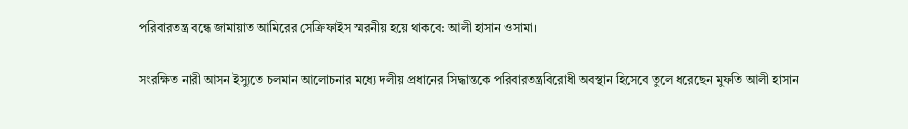পরিবারতন্ত্র বন্ধে জামায়াত আমিরের সেক্রিফাইস স্মরনীয় হয়ে থাকবে: আলী হাসান ওসামা।

সংরক্ষিত নারী আসন ইস্যুতে চলমান আলোচনার মধ্যে দলীয় প্রধানের সিদ্ধান্তকে পরিবারতন্ত্রবিরোধী অবস্থান হিসেবে তুলে ধরেছেন মুফতি আলী হাসান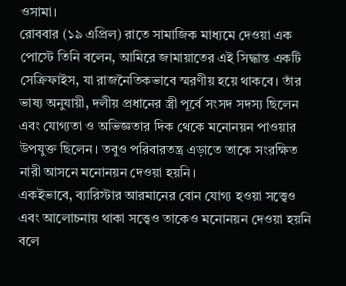ওসামা।
রোববার (১৯ এপ্রিল) রাতে সামাজিক মাধ্যমে দেওয়া এক পোস্টে তিনি বলেন, আমিরে জামায়াতের এই সিদ্ধান্ত একটি সেক্রিফাইস, যা রাজনৈতিকভাবে স্মরণীয় হয়ে থাকবে। তাঁর ভাষ্য অনুযায়ী, দলীয় প্রধানের স্ত্রী পূর্বে সংসদ সদস্য ছিলেন এবং যোগ্যতা ও অভিজ্ঞতার দিক থেকে মনোনয়ন পাওয়ার উপযুক্ত ছিলেন। তবুও পরিবারতন্ত্র এড়াতে তাকে সংরক্ষিত নারী আসনে মনোনয়ন দেওয়া হয়নি।
একইভাবে, ব্যারিস্টার আরমানের বোন যোগ্য হওয়া সত্ত্বেও এবং আলোচনায় থাকা সত্ত্বেও তাকেও মনোনয়ন দেওয়া হয়নি বলে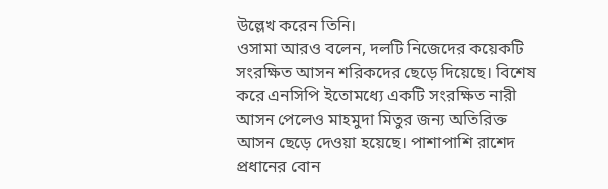উল্লেখ করেন তিনি।
ওসামা আরও বলেন, দলটি নিজেদের কয়েকটি সংরক্ষিত আসন শরিকদের ছেড়ে দিয়েছে। বিশেষ করে এনসিপি ইতোমধ্যে একটি সংরক্ষিত নারী আসন পেলেও মাহমুদা মিতুর জন্য অতিরিক্ত আসন ছেড়ে দেওয়া হয়েছে। পাশাপাশি রাশেদ প্রধানের বোন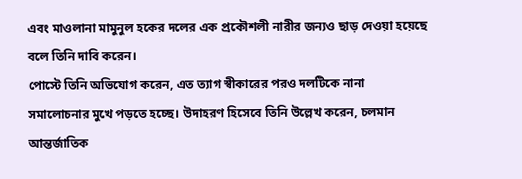এবং মাওলানা মামুনুল হকের দলের এক প্রকৌশলী নারীর জন্যও ছাড় দেওয়া হয়েছে বলে তিনি দাবি করেন।
পোস্টে তিনি অভিযোগ করেন, এত ত্যাগ স্বীকারের পরও দলটিকে নানা সমালোচনার মুখে পড়তে হচ্ছে। উদাহরণ হিসেবে তিনি উল্লেখ করেন, চলমান আন্তর্জাতিক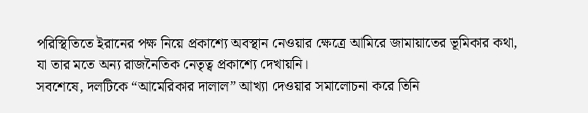পরিস্থিতিতে ইরানের পক্ষ নিয়ে প্রকাশ্যে অবস্থান নেওয়ার ক্ষেত্রে আমিরে জামায়াতের ভূমিকার কথা, যা তার মতে অন্য রাজনৈতিক নেতৃত্ব প্রকাশ্যে দেখায়নি।
সবশেষে, দলটিকে “আমেরিকার দালাল” আখ্যা দেওয়ার সমালোচনা করে তিনি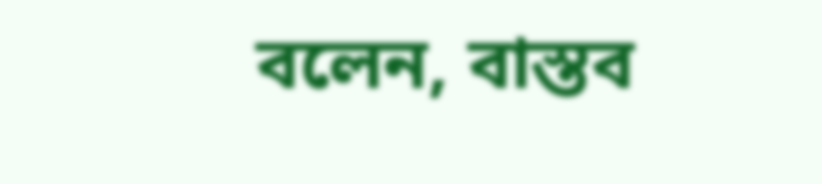বলেন, বাস্তব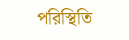পরিস্থিতি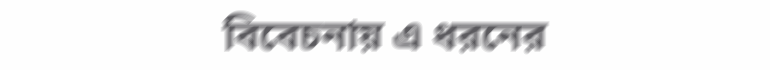বিবেচনায় এ ধরনের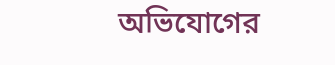অভিযোগের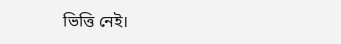ভিত্তি নেই।